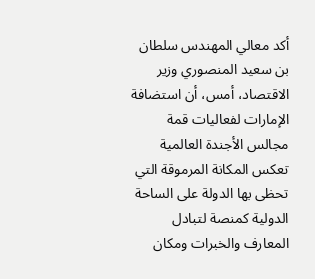أكد معالي المهندس سلطان بن سعيد المنصوري وزير الاقتصاد، أمس، أن استضافة الإمارات لفعاليات قمة مجالس الأجندة العالمية تعكس المكانة المرموقة التي تحظى بها الدولة على الساحة الدولية كمنصة لتبادل المعارف والخبرات ومكان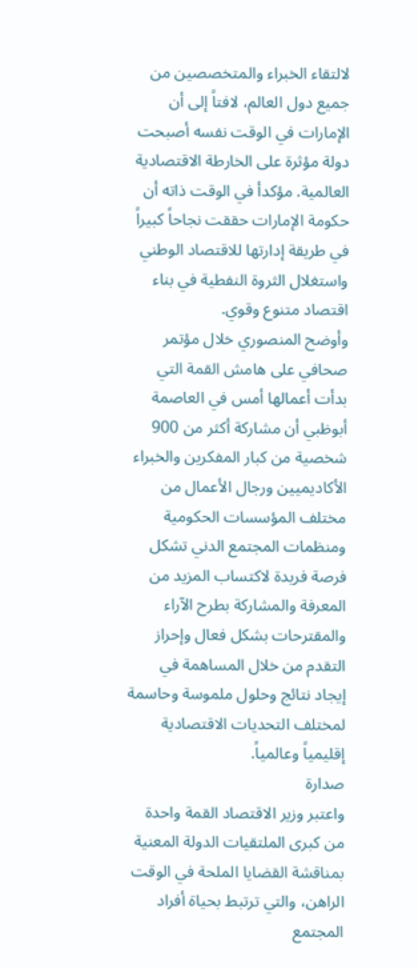لالتقاء الخبراء والمتخصصين من جميع دول العالم، لافتاً إلى أن الإمارات في الوقت نفسه أصبحت دولة مؤثرة على الخارطة الاقتصادية العالمية. مؤكدأ في الوقت ذاته أن حكومة الإمارات حققت نجاحاً كبيراً في طريقة إدارتها للاقتصاد الوطني واستغلال الثروة النفطية في بناء اقتصاد متنوع وقوي.
وأوضح المنصوري خلال مؤتمر صحافي على هامش القمة التي بدأت أعمالها أمس في العاصمة أبوظبي أن مشاركة أكثر من 900 شخصية من كبار المفكرين والخبراء الأكاديميين ورجال الأعمال من مختلف المؤسسات الحكومية ومنظمات المجتمع الدني تشكل فرصة فريدة لاكتساب المزيد من المعرفة والمشاركة بطرح الآراء والمقترحات بشكل فعال وإحراز التقدم من خلال المساهمة في إيجاد نتائج وحلول ملموسة وحاسمة لمختلف التحديات الاقتصادية إقليمياً وعالمياً.
صدارة
واعتبر وزير الاقتصاد القمة واحدة من كبرى الملتقيات الدولة المعنية بمناقشة القضايا الملحة في الوقت الراهن، والتي ترتبط بحياة أفراد المجتمع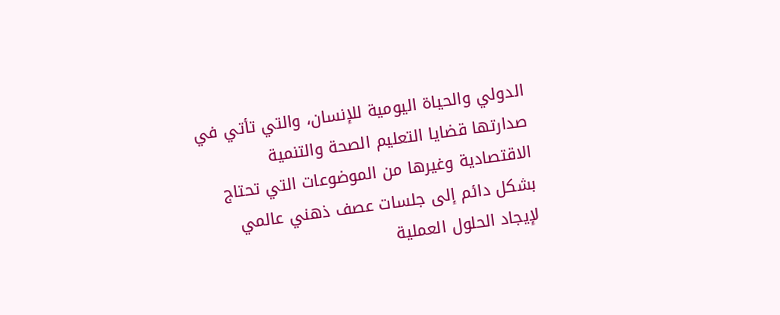الدولي والحياة اليومية للإنسان، والتي تأتي في صدارتها قضايا التعليم الصحة والتنمية الاقتصادية وغيرها من الموضوعات التي تحتاج بشكل دائم إلى جلسات عصف ذهني عالمي لإيجاد الحلول العملية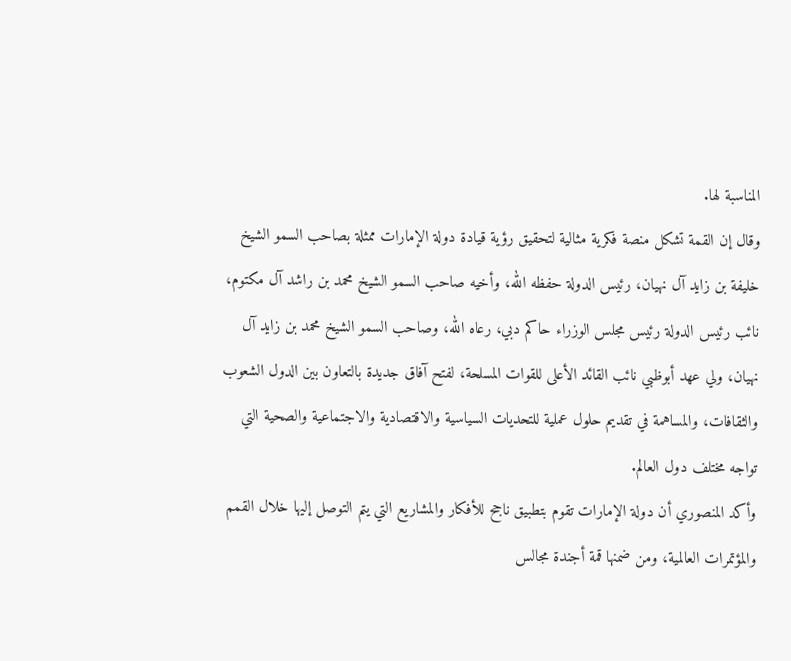المناسبة لها.
وقال إن القمة تشكل منصة فكرية مثالية لتحقيق رؤية قيادة دولة الإمارات ممثلة بصاحب السمو الشيخ خليفة بن زايد آل نهيان، رئيس الدولة حفظه الله، وأخيه صاحب السمو الشيخ محمد بن راشد آل مكتوم، نائب رئيس الدولة رئيس مجلس الوزراء حاكم دبي، رعاه الله، وصاحب السمو الشيخ محمد بن زايد آل نهيان، ولي عهد أبوظبي نائب القائد الأعلى للقوات المسلحة، لفتح آفاق جديدة بالتعاون بين الدول الشعوب والثقافات، والمساهمة في تقديم حلول عملية للتحديات السياسية والاقتصادية والاجتماعية والصحية التي تواجه مختلف دول العالم.
وأكد المنصوري أن دولة الإمارات تقوم بتطبيق ناجح للأفكار والمشاريع التي يتم التوصل إليها خلال القمم والمؤتمرات العالمية، ومن ضمنها قمة أجندة مجالس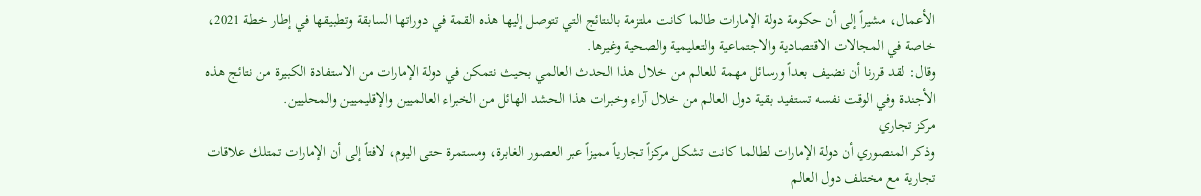الأعمال، مشيراً إلى أن حكومة دولة الإمارات طالما كانت ملتزمة بالنتائج التي تتوصل إليها هذه القمة في دوراتها السابقة وتطبيقها في إطار خطة 2021، خاصة في المجالات الاقتصادية والاجتماعية والتعليمية والصحية وغيرها.
وقال: لقد قررنا أن نضيف بعداً ورسائل مهمة للعالم من خلال هذا الحدث العالمي بحيث نتمكن في دولة الإمارات من الاستفادة الكبيرة من نتائج هذه الأجندة وفي الوقت نفسه تستفيد بقية دول العالم من خلال آراء وخبرات هذا الحشد الهائل من الخبراء العالميين والإقليميين والمحليين.
مركز تجاري
وذكر المنصوري أن دولة الإمارات لطالما كانت تشكل مركزاً تجارياً مميزاً عبر العصور الغابرة، ومستمرة حتى اليوم، لافتاً إلى أن الإمارات تمتلك علاقات تجارية مع مختلف دول العالم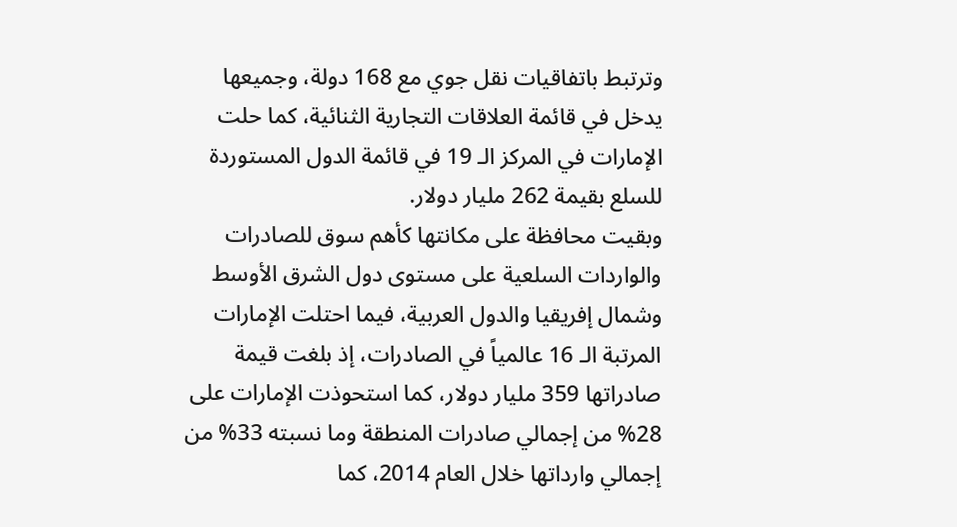وترتبط باتفاقيات نقل جوي مع 168 دولة، وجميعها يدخل في قائمة العلاقات التجارية الثنائية، كما حلت الإمارات في المركز الـ 19 في قائمة الدول المستوردة للسلع بقيمة 262 مليار دولار.
وبقيت محافظة على مكانتها كأهم سوق للصادرات والواردات السلعية على مستوى دول الشرق الأوسط وشمال إفريقيا والدول العربية، فيما احتلت الإمارات المرتبة الـ 16 عالمياً في الصادرات، إذ بلغت قيمة صادراتها 359 مليار دولار، كما استحوذت الإمارات على 28% من إجمالي صادرات المنطقة وما نسبته 33% من إجمالي وارداتها خلال العام 2014، كما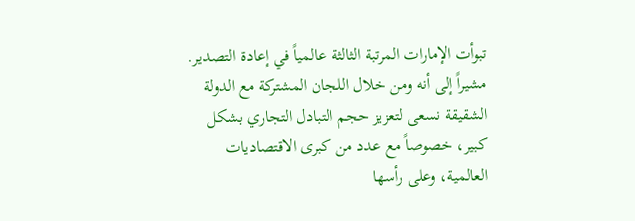تبوأت الإمارات المرتبة الثالثة عالمياً في إعادة التصدير.
مشيراً إلى أنه ومن خلال اللجان المشتركة مع الدولة الشقيقة نسعى لتعزيز حجم التبادل التجاري بشكل كبير، خصوصاً مع عدد من كبرى الاقتصاديات العالمية، وعلى رأسها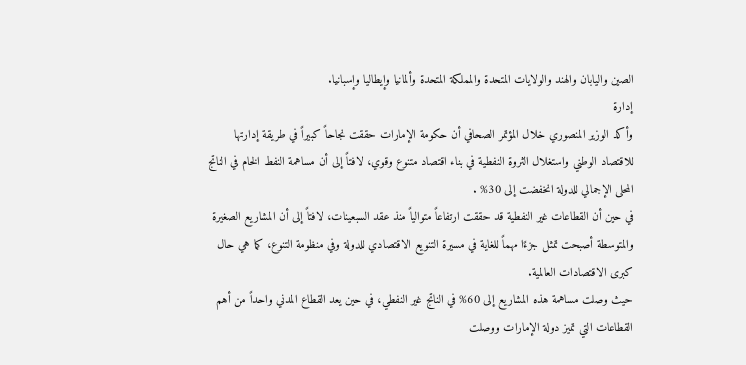الصين واليابان والهند والولايات المتحدة والمملكة المتحدة وألمانيا وإيطاليا وإسبانيا.
إدارة
وأكد الوزير المنصوري خلال المؤتمر الصحافي أن حكومة الإمارات حققت نجاحاً كبيراً في طريقة إدارتها للاقتصاد الوطني واستغلال الثروة النفطية في بناء اقتصاد متنوع وقوي، لافتاً إلى أن مساهمة النفط الخام في الناتج المحلى الإجمالي للدولة انخفضت إلى 30% .
في حين أن القطاعات غير النفطية قد حققت ارتفاعاً متوالياً منذ عقد السبعينات، لافتاً إلى أن المشاريع الصغيرة والمتوسطة أصبحت تمثل جزءًا مهماً للغاية في مسيرة التنويع الاقتصادي للدولة وفي منظومة التنوع، كما هي حال كبرى الاقتصادات العالمية.
حيث وصلت مساهمة هذه المشاريع إلى 60% في الناتج غير النفطي، في حين يعد القطاع المدني واحداً من أهم القطاعات التي تميز دولة الإمارات ووصلت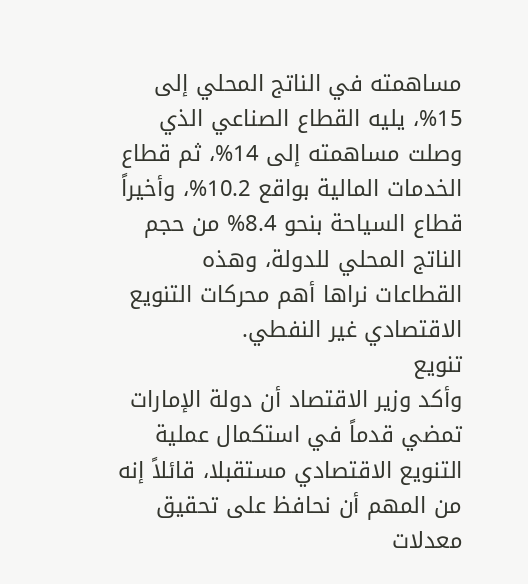مساهمته في الناتج المحلي إلى 15%، يليه القطاع الصناعي الذي وصلت مساهمته إلى 14%، ثم قطاع الخدمات المالية بواقع 10.2%، وأخيراً قطاع السياحة بنحو 8.4% من حجم الناتج المحلي للدولة، وهذه القطاعات نراها أهم محركات التنويع الاقتصادي غير النفطي.
تنويع
وأكد وزير الاقتصاد أن دولة الإمارات تمضي قدماً في استكمال عملية التنويع الاقتصادي مستقبلا، قائلاً إنه من المهم أن نحافظ على تحقيق معدلات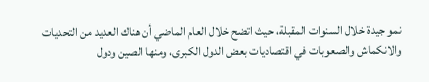نمو جيدة خلال السنوات المقبلة، حيث اتضح خلال العام الماضي أن هناك العديد من التحديات والانكماش والصعوبات في اقتصاديات بعض الدول الكبرى، ومنها الصين ودول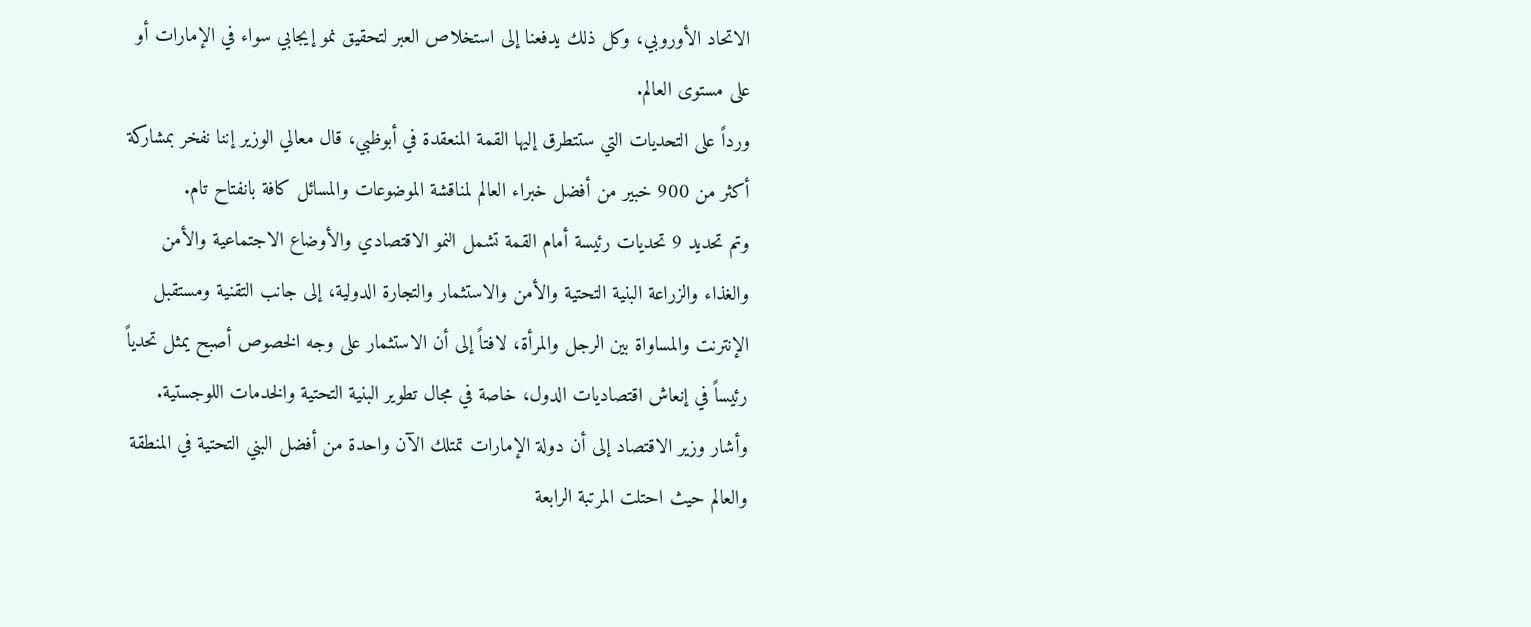الاتحاد الأوروبي، وكل ذلك يدفعنا إلى استخلاص العبر لتحقيق نمو إيجابي سواء في الإمارات أو على مستوى العالم.
ورداً على التحديات التي ستتطرق إليها القمة المنعقدة في أبوظبي، قال معالي الوزير إننا نفخر بمشاركة أكثر من 900 خبير من أفضل خبراء العالم لمناقشة الموضوعات والمسائل كافة بانفتاح تام.
وتم تحديد 9 تحديات رئيسة أمام القمة تشمل النمو الاقتصادي والأوضاع الاجتماعية والأمن والغذاء والزراعة البنية التحتية والأمن والاستثمار والتجارة الدولية، إلى جانب التقنية ومستقبل الإنترنت والمساواة بين الرجل والمرأة، لافتاً إلى أن الاستثمار على وجه الخصوص أصبح يمثل تحدياً رئيساً في إنعاش اقتصاديات الدول، خاصة في مجال تطوير البنية التحتية والخدمات اللوجستية.
وأشار وزير الاقتصاد إلى أن دولة الإمارات تمتلك الآن واحدة من أفضل البني التحتية في المنطقة والعالم حيث احتلت المرتبة الرابعة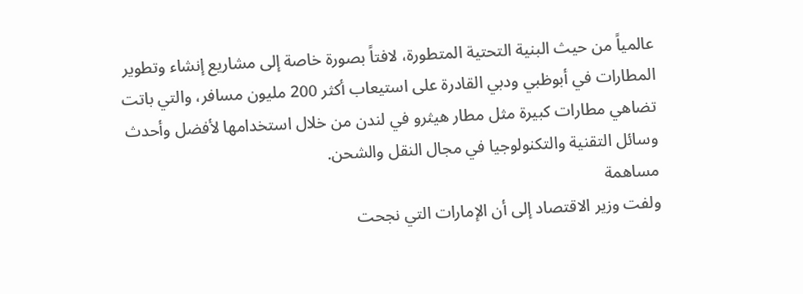عالمياً من حيث البنية التحتية المتطورة، لافتاً بصورة خاصة إلى مشاريع إنشاء وتطوير المطارات في أبوظبي ودبي القادرة على استيعاب أكثر 200 مليون مسافر، والتي باتت تضاهي مطارات كبيرة مثل مطار هيثرو في لندن من خلال استخدامها لأفضل وأحدث وسائل التقنية والتكنولوجيا في مجال النقل والشحن.
مساهمة
ولفت وزير الاقتصاد إلى أن الإمارات التي نجحت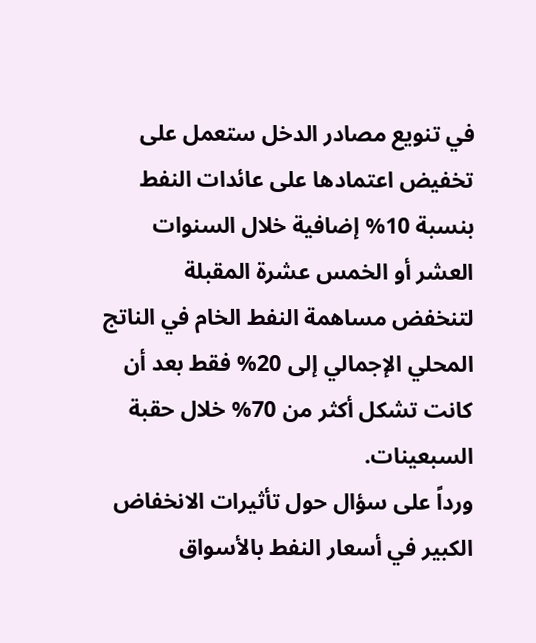في تنويع مصادر الدخل ستعمل على تخفيض اعتمادها على عائدات النفط بنسبة 10% إضافية خلال السنوات العشر أو الخمس عشرة المقبلة لتنخفض مساهمة النفط الخام في الناتج المحلي الإجمالي إلى 20% فقط بعد أن كانت تشكل أكثر من 70% خلال حقبة السبعينات.
ورداً على سؤال حول تأثيرات الانخفاض الكبير في أسعار النفط بالأسواق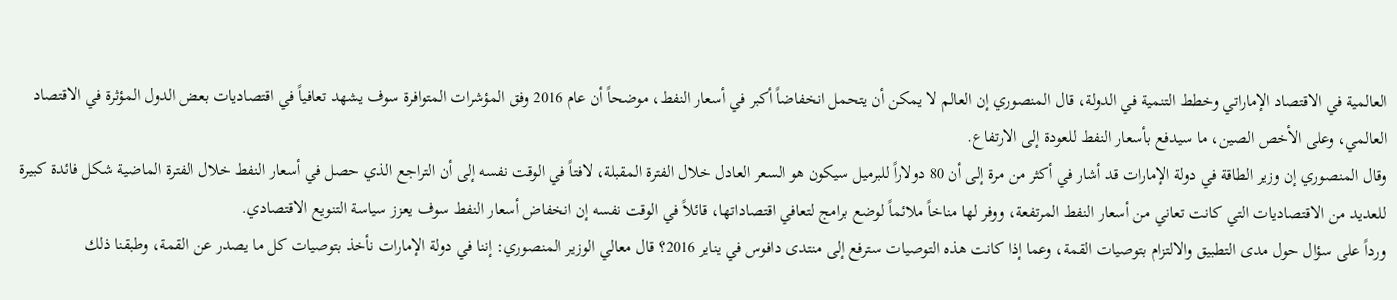العالمية في الاقتصاد الإماراتي وخطط التنمية في الدولة، قال المنصوري إن العالم لا يمكن أن يتحمل انخفاضاً أكبر في أسعار النفط، موضحاً أن عام 2016 وفق المؤشرات المتوافرة سوف يشهد تعافياً في اقتصاديات بعض الدول المؤثرة في الاقتصاد العالمي، وعلى الأخص الصين، ما سيدفع بأسعار النفط للعودة إلى الارتفاع.
وقال المنصوري إن وزير الطاقة في دولة الإمارات قد أشار في أكثر من مرة إلى أن 80 دولاراً للبرميل سيكون هو السعر العادل خلال الفترة المقبلة، لافتاً في الوقت نفسه إلى أن التراجع الذي حصل في أسعار النفط خلال الفترة الماضية شكل فائدة كبيرة للعديد من الاقتصاديات التي كانت تعاني من أسعار النفط المرتفعة، ووفر لها مناخاً ملائماً لوضع برامج لتعافي اقتصاداتها، قائلاً في الوقت نفسه إن انخفاض أسعار النفط سوف يعزز سياسة التنويع الاقتصادي.
ورداً على سؤال حول مدى التطبيق والالتزام بتوصيات القمة، وعما إذا كانت هذه التوصيات سترفع إلى منتدى دافوس في يناير 2016؟ قال معالي الوزير المنصوري: إننا في دولة الإمارات نأخذ بتوصيات كل ما يصدر عن القمة، وطبقنا ذلك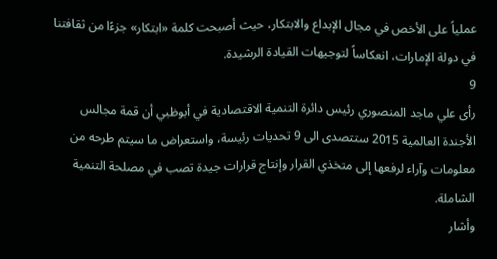عملياً على الأخص في مجال الإبداع والابتكار، حيث أصبحت كلمة «ابتكار» جزءًا من ثقافتنا في دولة الإمارات، انعكاساً لتوجيهات القيادة الرشيدة.
9
رأى علي ماجد المنصوري رئيس دائرة التنمية الاقتصادية في أبوظبي أن قمة مجالس الأجندة العالمية 2015 ستتصدى الى 9 تحديات رئيسة، واستعراض ما سيتم طرحه من معلومات وآراء لرفعها إلى متخذي القرار وإنتاج قرارات جيدة تصب في مصلحة التنمية الشاملة.
وأشار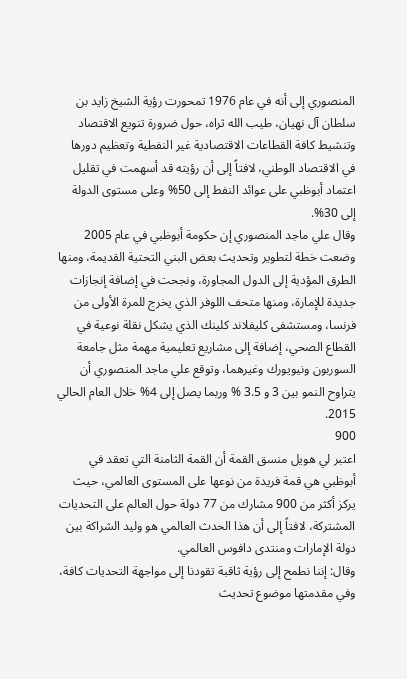المنصوري إلى أنه في عام 1976 تمحورت رؤية الشيخ زايد بن سلطان آل نهيان، طيب الله ثراه، حول ضرورة تنويع الاقتصاد وتنشيط كافة القطاعات الاقتصادية غير النفطية وتعظيم دورها في الاقتصاد الوطني، لافتاً إلى أن رؤيته قد أسهمت في تقليل اعتماد أبوظبي على عوائد النفط إلى 50% وعلى مستوى الدولة إلى 30%.
وقال علي ماجد المنصوري إن حكومة أبوظبي في عام 2005 وضعت خطة لتطوير وتحديث بعض البني التحتية القديمة، ومنها الطرق المؤدية إلى الدول المجاورة، ونجحت في إضافة إنجازات جديدة للإمارة، ومنها متحف اللوفر الذي يخرج للمرة الأولى من فرنسا، ومستشفى كليفلاند كلينك الذي يشكل نقلة نوعية في القطاع الصحي، إضافة إلى مشاريع تعليمية مهمة مثل جامعة السوربون ونيويورك وغيرهما، وتوقع علي ماجد المنصوري أن يتراوح النمو بين 3 و 3.5 % وربما يصل إلى 4% خلال العام الحالي 2015.
900
اعتبر لي هويل منسق القمة أن القمة الثامنة التي تعقد في أبوظبي هي قمة فريدة من نوعها على المستوى العالمي، حيث يركز أكثر من 900 مشارك من 77 دولة حول العالم على التحديات المشتركة، لافتاً إلى أن هذا الحدث العالمي هو وليد الشراكة بين دولة الإمارات ومنتدى دافوس العالمي.
وقال: إننا نطمح إلى رؤية ثاقبة تقودنا إلى مواجهة التحديات كافة، وفي مقدمتها موضوع تحديث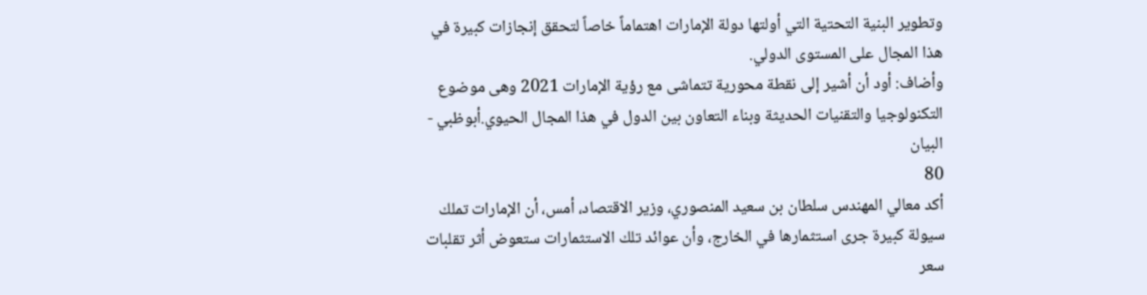وتطوير البنية التحتية التي أولتها دولة الإمارات اهتماماً خاصاً لتحقق إنجازات كبيرة في هذا المجال على المستوى الدولي.
وأضاف: أود أن أشير إلى نقطة محورية تتماشى مع رؤية الإمارات 2021 وهى موضوع التكنولوجيا والتقنيات الحديثة وبناء التعاون بين الدول في هذا المجال الحيوي.أبوظبي - البيان
80
أكد معالي المهندس سلطان بن سعيد المنصوري، وزير الاقتصاد، أمس، أن الإمارات تملك سيولة كبيرة جرى استثمارها في الخارج، وأن عوائد تلك الاستثمارات ستعوض أثر تقلبات سعر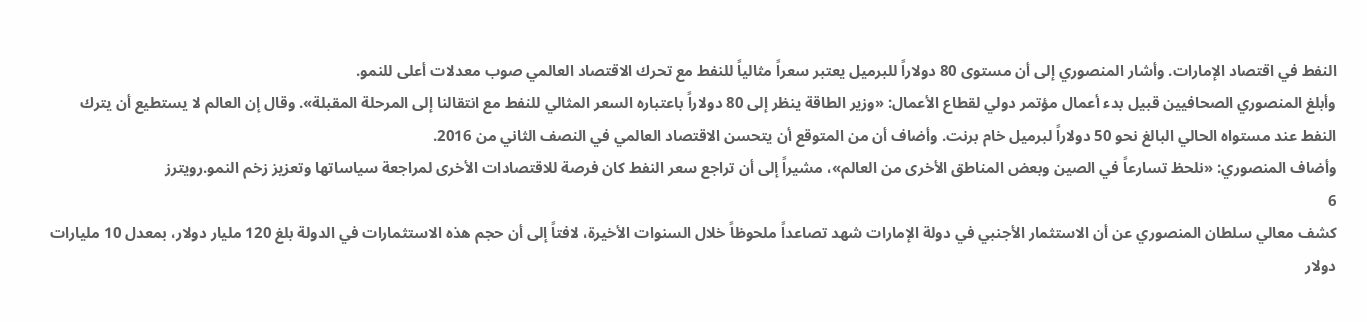النفط في اقتصاد الإمارات. وأشار المنصوري إلى أن مستوى 80 دولاراً للبرميل يعتبر سعراً مثالياً للنفط مع تحرك الاقتصاد العالمي صوب معدلات أعلى للنمو.
وأبلغ المنصوري الصحافيين قبيل بدء أعمال مؤتمر دولي لقطاع الأعمال: «وزير الطاقة ينظر إلى 80 دولاراً باعتباره السعر المثالي للنفط مع انتقالنا إلى المرحلة المقبلة». وقال إن العالم لا يستطيع أن يترك النفط عند مستواه الحالي البالغ نحو 50 دولاراً لبرميل خام برنت. وأضاف أن من المتوقع أن يتحسن الاقتصاد العالمي في النصف الثاني من 2016.
وأضاف المنصوري: «نلحظ تسارعاً في الصين وبعض المناطق الأخرى من العالم»، مشيراً إلى أن تراجع سعر النفط كان فرصة للاقتصادات الأخرى لمراجعة سياساتها وتعزيز زخم النمو.رويترز
6
كشف معالي سلطان المنصوري عن أن الاستثمار الأجنبي في دولة الإمارات شهد تصاعداً ملحوظاً خلال السنوات الأخيرة، لافتاً إلى أن حجم هذه الاستثمارات في الدولة بلغ 120 مليار دولار، بمعدل 10 مليارات دولار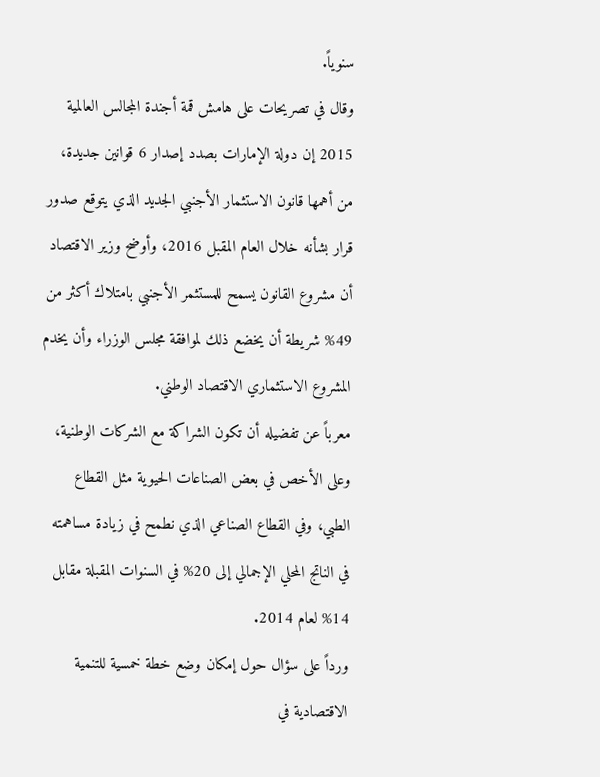سنوياً.
وقال في تصريحات على هامش قمة أجندة المجالس العالمية 2015 إن دولة الإمارات بصدد إصدار 6 قوانين جديدة، من أهمها قانون الاستثمار الأجنبي الجديد الذي يتوقع صدور قرار بشأنه خلال العام المقبل 2016، وأوضح وزير الاقتصاد أن مشروع القانون يسمح للمستثمر الأجنبي بامتلاك أكثر من 49% شريطة أن يخضع ذلك لموافقة مجلس الوزراء وأن يخدم المشروع الاستثماري الاقتصاد الوطني.
معرباً عن تفضيله أن تكون الشراكة مع الشركات الوطنية، وعلى الأخص في بعض الصناعات الحيوية مثل القطاع الطبي، وفي القطاع الصناعي الذي نطمح في زيادة مساهمته في الناتج المحلي الإجمالي إلى 20% في السنوات المقبلة مقابل 14% لعام 2014.
ورداً على سؤال حول إمكان وضع خطة خمسية للتنمية الاقتصادية في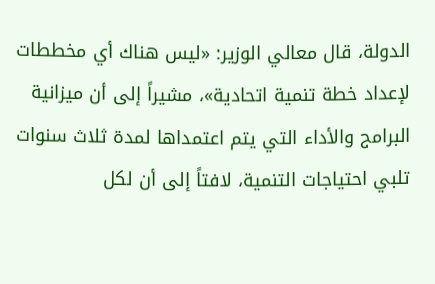الدولة، قال معالي الوزير: «ليس هناك أي مخططات لإعداد خطة تنمية اتحادية»، مشيراً إلى أن ميزانية البرامج والأداء التي يتم اعتمداها لمدة ثلاث سنوات تلبي احتياجات التنمية، لافتاً إلى أن لكل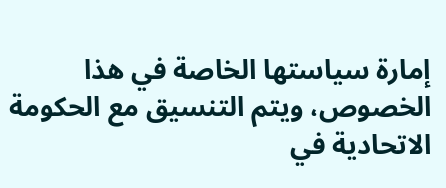إمارة سياستها الخاصة في هذا الخصوص، ويتم التنسيق مع الحكومة الاتحادية في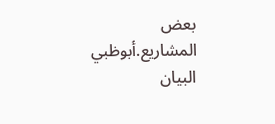بعض المشاريع.أبوظبي البيان